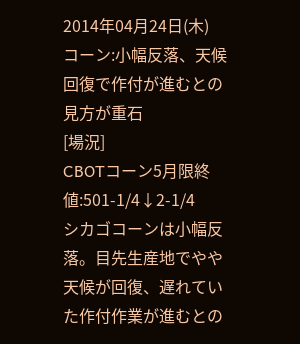2014年04月24日(木)
コーン:小幅反落、天候回復で作付が進むとの見方が重石
[場況]
CBOTコーン5月限終値:501-1/4↓2-1/4
シカゴコーンは小幅反落。目先生産地でやや天候が回復、遅れていた作付作業が進むとの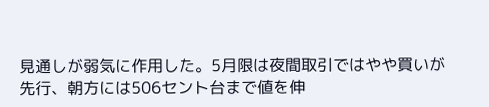見通しが弱気に作用した。5月限は夜間取引ではやや買いが先行、朝方には506セント台まで値を伸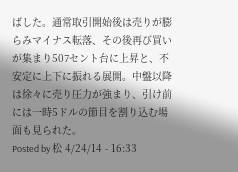ばした。通常取引開始後は売りが膨らみマイナス転落、その後再び買いが集まり507セント台に上昇と、不安定に上下に振れる展開。中盤以降は徐々に売り圧力が強まり、引け前には一時5ドルの節目を割り込む場面も見られた。
Posted by 松 4/24/14 - 16:33